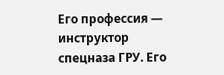Его профессия — инструктор спецназа ГРУ. Его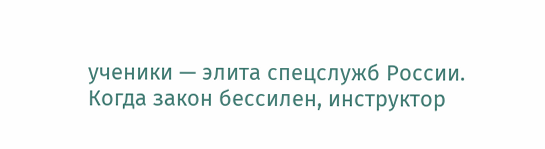ученики — элита спецслужб России. Когда закон бессилен, инструктор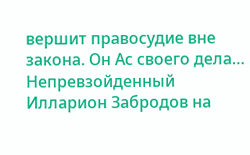вершит правосудие вне закона. Он Ас своего дела… Непревзойденный Илларион Забродов на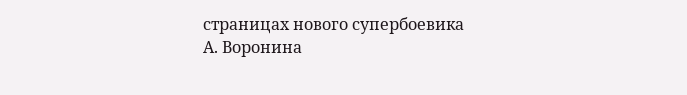страницах нового супербоевика А. Воронина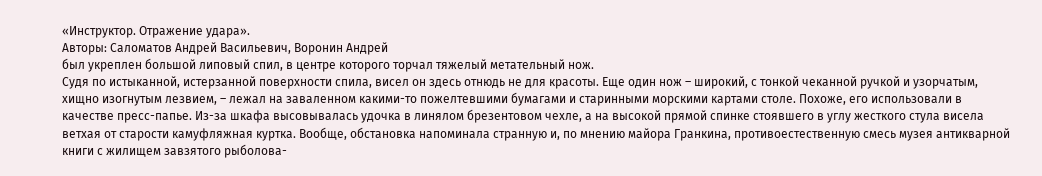«Инструктор. Отражение удара».
Авторы: Саломатов Андрей Васильевич, Воронин Андрей
был укреплен большой липовый спил, в центре которого торчал тяжелый метательный нож.
Судя по истыканной, истерзанной поверхности спила, висел он здесь отнюдь не для красоты. Еще один нож – широкий, с тонкой чеканной ручкой и узорчатым, хищно изогнутым лезвием, – лежал на заваленном какими-то пожелтевшими бумагами и старинными морскими картами столе. Похоже, его использовали в качестве пресс-папье. Из-за шкафа высовывалась удочка в линялом брезентовом чехле, а на высокой прямой спинке стоявшего в углу жесткого стула висела ветхая от старости камуфляжная куртка. Вообще, обстановка напоминала странную и, по мнению майора Гранкина, противоестественную смесь музея антикварной книги с жилищем завзятого рыболова-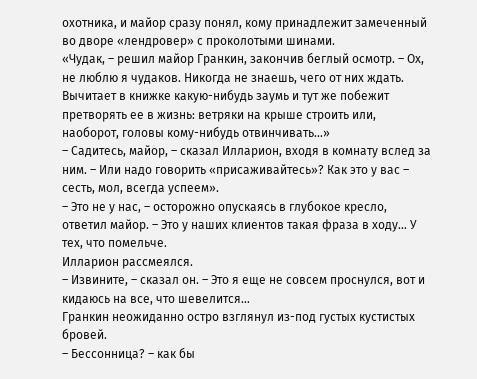охотника, и майор сразу понял, кому принадлежит замеченный во дворе «лендровер» с проколотыми шинами.
«Чудак, – решил майор Гранкин, закончив беглый осмотр. – Ох, не люблю я чудаков. Никогда не знаешь, чего от них ждать. Вычитает в книжке какую-нибудь заумь и тут же побежит претворять ее в жизнь: ветряки на крыше строить или, наоборот, головы кому-нибудь отвинчивать…»
– Садитесь, майор, – сказал Илларион, входя в комнату вслед за ним. – Или надо говорить «присаживайтесь»? Как это у вас – сесть, мол, всегда успеем».
– Это не у нас, – осторожно опускаясь в глубокое кресло, ответил майор. – Это у наших клиентов такая фраза в ходу… У тех, что помельче.
Илларион рассмеялся.
– Извините, – сказал он. – Это я еще не совсем проснулся, вот и кидаюсь на все, что шевелится…
Гранкин неожиданно остро взглянул из-под густых кустистых бровей.
– Бессонница? – как бы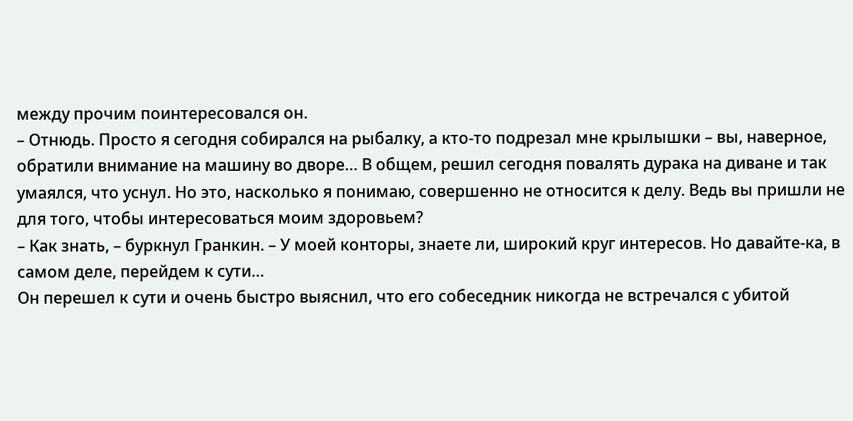между прочим поинтересовался он.
– Отнюдь. Просто я сегодня собирался на рыбалку, а кто-то подрезал мне крылышки – вы, наверное, обратили внимание на машину во дворе… В общем, решил сегодня повалять дурака на диване и так умаялся, что уснул. Но это, насколько я понимаю, совершенно не относится к делу. Ведь вы пришли не для того, чтобы интересоваться моим здоровьем?
– Как знать, – буркнул Гранкин. – У моей конторы, знаете ли, широкий круг интересов. Но давайте-ка, в самом деле, перейдем к сути…
Он перешел к сути и очень быстро выяснил, что его собеседник никогда не встречался с убитой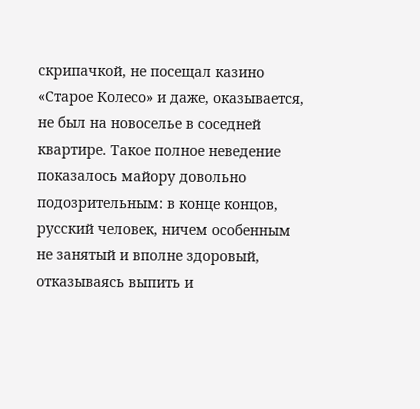скрипачкой, не посещал казино «Старое Колесо» и даже, оказывается, не был на новоселье в соседней квартире. Такое полное неведение показалось майору довольно подозрительным: в конце концов, русский человек, ничем особенным не занятый и вполне здоровый, отказываясь выпить и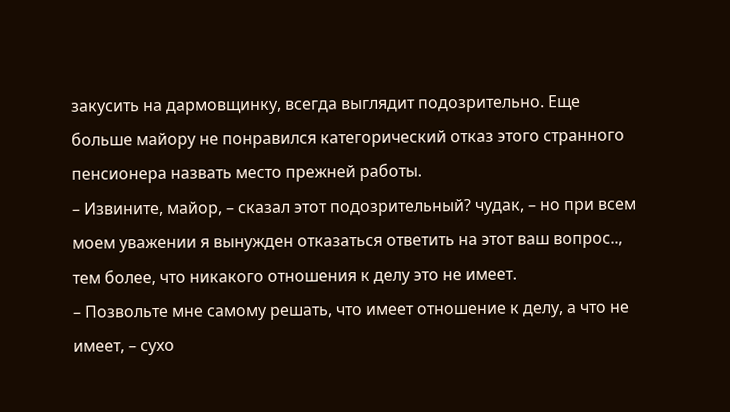закусить на дармовщинку, всегда выглядит подозрительно. Еще больше майору не понравился категорический отказ этого странного пенсионера назвать место прежней работы.
– Извините, майор, – сказал этот подозрительный? чудак, – но при всем моем уважении я вынужден отказаться ответить на этот ваш вопрос.., тем более, что никакого отношения к делу это не имеет.
– Позвольте мне самому решать, что имеет отношение к делу, а что не имеет, – сухо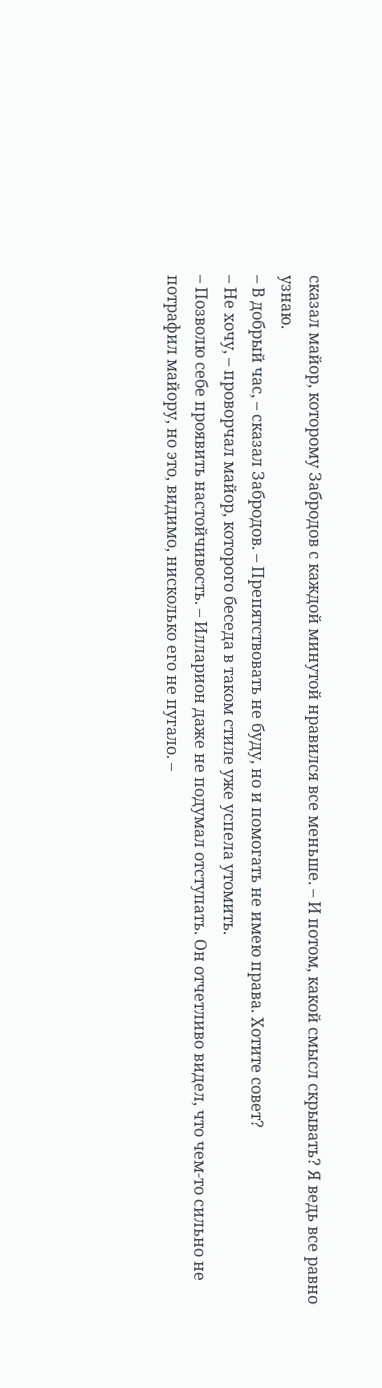сказал майор, которому Забродов с каждой минутой нравился все меньше. – И потом, какой смысл скрывать? Я ведь все равно узнаю.
– В добрый час, – сказал Забродов. – Препятствовать не буду, но и помогать не имею права. Хотите совет?
– Не хочу, – проворчал майор, которого беседа в таком стиле уже успела утомить.
– Позволю себе проявить настойчивость. – Илларион даже не подумал отступать. Он отчетливо видел, что чем-то сильно не потрафил майору, но это, видимо, нисколько его не пугало. –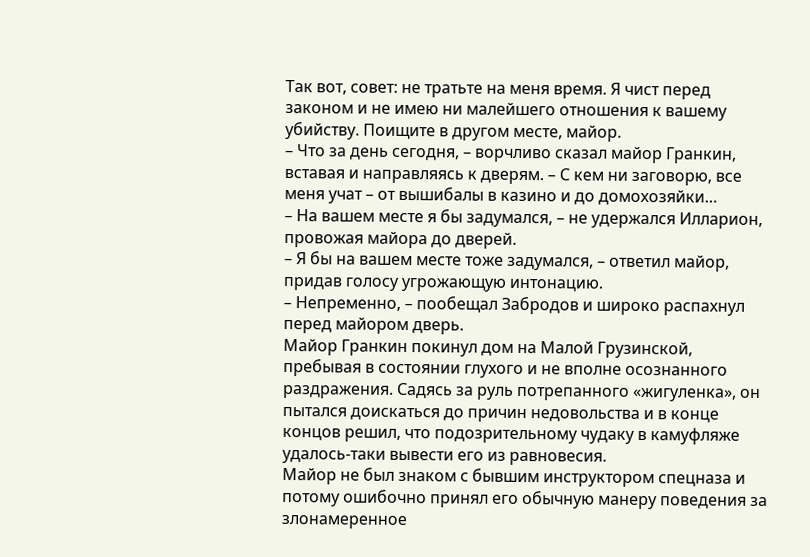Так вот, совет: не тратьте на меня время. Я чист перед законом и не имею ни малейшего отношения к вашему убийству. Поищите в другом месте, майор.
– Что за день сегодня, – ворчливо сказал майор Гранкин, вставая и направляясь к дверям. – С кем ни заговорю, все меня учат – от вышибалы в казино и до домохозяйки…
– На вашем месте я бы задумался, – не удержался Илларион, провожая майора до дверей.
– Я бы на вашем месте тоже задумался, – ответил майор, придав голосу угрожающую интонацию.
– Непременно, – пообещал Забродов и широко распахнул перед майором дверь.
Майор Гранкин покинул дом на Малой Грузинской, пребывая в состоянии глухого и не вполне осознанного раздражения. Садясь за руль потрепанного «жигуленка», он пытался доискаться до причин недовольства и в конце концов решил, что подозрительному чудаку в камуфляже удалось-таки вывести его из равновесия.
Майор не был знаком с бывшим инструктором спецназа и потому ошибочно принял его обычную манеру поведения за злонамеренное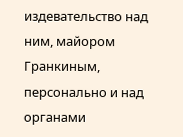издевательство над ним, майором Гранкиным, персонально и над органами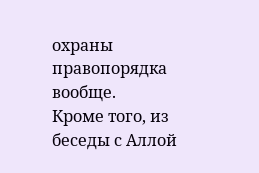охраны правопорядка вообще.
Кроме того, из беседы с Аллой